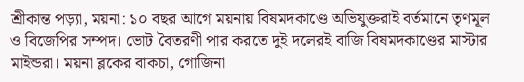শ্রীকান্ত পড়্যা, ময়না: ১০ বছর আগে ময়নায় বিষমদকাণ্ডে অভিযুক্তরাই বর্তমানে তৃণমূল ও বিজেপির সম্পদ। ভোট বৈতরণী পার করতে দুই দলেরই বাজি বিষমদকাণ্ডের মাস্টার মাইন্ডরা। ময়না ব্লকের বাকচা, গোজিনা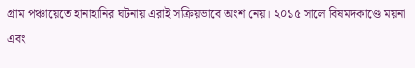গ্রাম পঞ্চায়েতে হানাহানির ঘটনায় এরাই সক্রিয়ভাবে অংশ নেয়। ২০১৫ সালে বিষমদকাণ্ডে ময়না এবং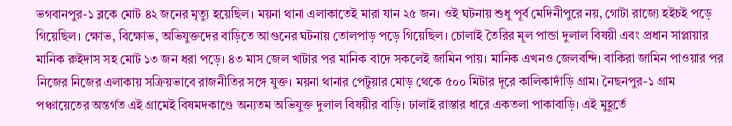ভগবানপুর-১ ব্লকে মোট ৪২ জনের মৃত্যু হয়েছিল। ময়না থানা এলাকাতেই মারা যান ২৫ জন। ওই ঘটনায় শুধু পূর্ব মেদিনীপুরে নয়, গোটা রাজ্যে হইচই পড়ে গিয়েছিল। ক্ষোভ, বিক্ষোভ, অভিযুক্তদের বাড়িতে আগুনের ঘটনায় তোলপাড় পড়ে গিয়েছিল। চোলাই তৈরির মূল পান্ডা দুলাল বিষয়ী এবং প্রধান সাপ্লায়ার মানিক রুইদাস সহ মোট ১৩ জন ধরা পড়ে। ৪৩ মাস জেল খাটার পর মানিক বাদে সকলেই জামিন পায়। মানিক এখনও জেলবন্দি। বাকিরা জামিন পাওয়ার পর নিজের নিজের এলাকায় সক্রিয়ভাবে রাজনীতির সঙ্গে যুক্ত। ময়না থানার পেটুয়ার মোড় থেকে ৫০০ মিটার দূরে কালিকাদাঁড়ি গ্রাম। নৈছনপুর-১ গ্রাম পঞ্চায়েতের অন্তর্গত এই গ্রামেই বিষমদকাণ্ডে অন্যতম অভিযুক্ত দুলাল বিষয়ীর বাড়ি। ঢালাই রাস্তার ধারে একতলা পাকাবাড়ি। এই মুহূর্তে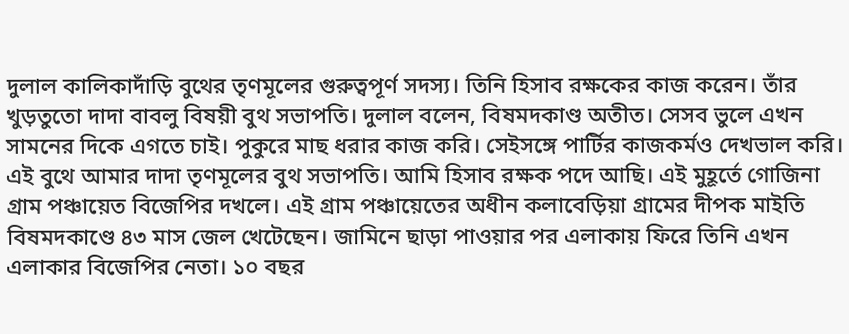দুলাল কালিকাদাঁড়ি বুথের তৃণমূলের গুরুত্বপূর্ণ সদস্য। তিনি হিসাব রক্ষকের কাজ করেন। তাঁর খুড়তুতো দাদা বাবলু বিষয়ী বুথ সভাপতি। দুলাল বলেন, বিষমদকাণ্ড অতীত। সেসব ভুলে এখন সামনের দিকে এগতে চাই। পুকুরে মাছ ধরার কাজ করি। সেইসঙ্গে পার্টির কাজকর্মও দেখভাল করি। এই বুথে আমার দাদা তৃণমূলের বুথ সভাপতি। আমি হিসাব রক্ষক পদে আছি। এই মুহূর্তে গোজিনা গ্রাম পঞ্চায়েত বিজেপির দখলে। এই গ্রাম পঞ্চায়েতের অধীন কলাবেড়িয়া গ্রামের দীপক মাইতি বিষমদকাণ্ডে ৪৩ মাস জেল খেটেছেন। জামিনে ছাড়া পাওয়ার পর এলাকায় ফিরে তিনি এখন এলাকার বিজেপির নেতা। ১০ বছর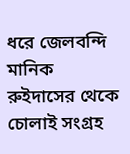ধরে জেলবন্দি মানিক রুইদাসের থেকে চোলাই সংগ্রহ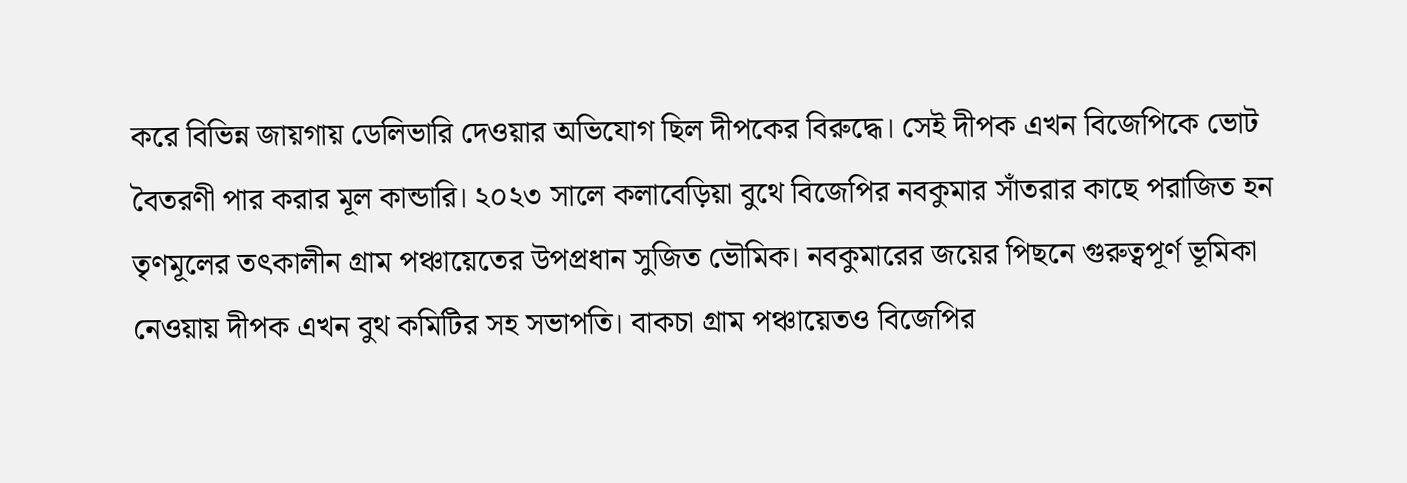করে বিভিন্ন জায়গায় ডেলিভারি দেওয়ার অভিযোগ ছিল দীপকের বিরুদ্ধে। সেই দীপক এখন বিজেপিকে ভোট বৈতরণী পার করার মূল কান্ডারি। ২০২৩ সালে কলাবেড়িয়া বুথে বিজেপির নবকুমার সাঁতরার কাছে পরাজিত হন তৃণমূলের তৎকালীন গ্রাম পঞ্চায়েতের উপপ্রধান সুজিত ভৌমিক। নবকুমারের জয়ের পিছনে গুরুত্বপূর্ণ ভূমিকা নেওয়ায় দীপক এখন বুথ কমিটির সহ সভাপতি। বাকচা গ্রাম পঞ্চায়েতও বিজেপির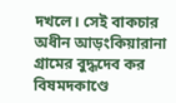দখলে। সেই বাকচার অধীন আড়ংকিয়ারানা গ্রামের বুদ্ধদেব কর বিষমদকাণ্ডে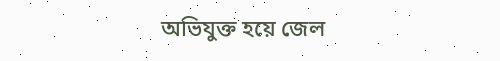অভিযুক্ত হয়ে জেল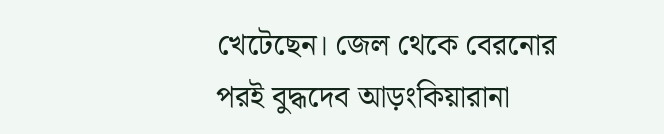খেটেছেন। জেল থেকে বেরনোর পরই বুদ্ধদেব আড়ংকিয়ারানা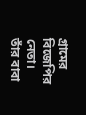গ্রামের বিজেপির নেতা। তাঁর বাবা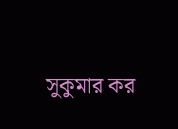সুকুমার কর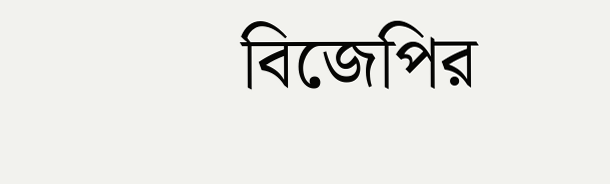বিজেপির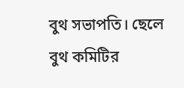বুথ সভাপতি। ছেলে বুথ কমিটির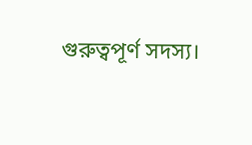গুরুত্বপূর্ণ সদস্য।